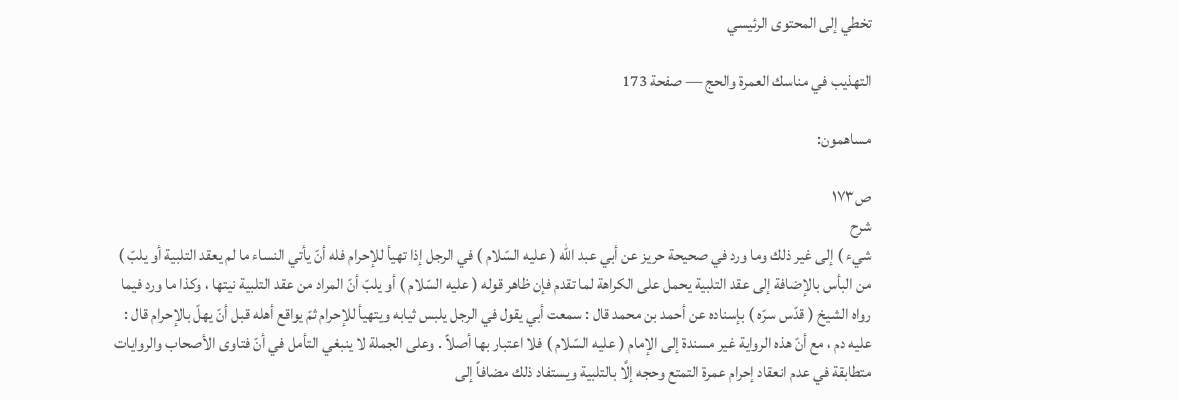تخطي إلى المحتوى الرئيسي

التهذيب في مناسك العمرة والحج — صفحة 173

مساهمون:

ص١٧٣
شرح
شيء ) إلى غير ذلك وما ورد في صحيحة حريز عن أبي عبد الله ( عليه السّلام ) في الرجل إذا تهيأ للإحرام فله أنّ يأتي النساء ما لم يعقد التلبية أو يلبّ ) من البأس بالإضافة إلى عقد التلبية يحمل على الكراهة لما تقدم فإن ظاهر قوله ( عليه السّلام ) أو يلبّ أنّ المراد من عقد التلبية نيتها ، وكذا ما ورد فيما رواه الشيخ ( قدّس سرّه ) بإسناده عن أحمد بن محمد قال : سمعت أبي يقول في الرجل يلبس ثيابه ويتهيأ للإحرام ثمّ يواقع أهله قبل أنّ يهلّ بالإحرام قال : عليه دم ، مع أنّ هذه الرواية غير مسندة إلى الإمام ( عليه السّلام ) فلا اعتبار بها أصلاً . وعلى الجملة لا ينبغي التأمل في أنّ فتاوى الأصحاب والروايات متطابقة في عدم انعقاد إحرام عمرة التمتع وحجه إلَّا بالتلبية ويستفاد ذلك مضافاً إلى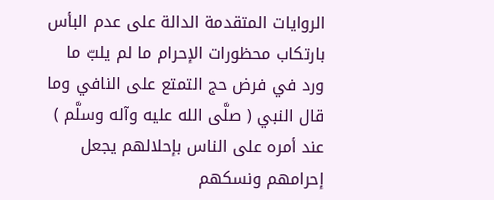الروايات المتقدمة الدالة على عدم البأس بارتكاب محظورات الإحرام ما لم يلبّ ما ورد في فرض حج التمتع على النافي وما قال النبي ( صلَّى الله عليه وآله وسلَّم ) عند أمره على الناس بإحلالهم يجعل إحرامهم ونسكهم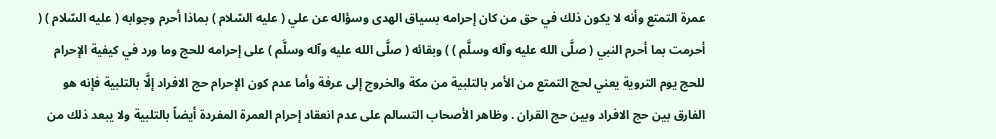عمرة التمتع وأنه لا يكون ذلك في حق من كان إحرامه بسياق الهدى وسؤاله عن علي ( عليه السّلام ) بماذا أحرم وجوابه ( عليه السّلام ) ( أحرمت بما أحرم النبي ( صلَّى الله عليه وآله وسلَّم ) ) وبقائه ( صلَّى الله عليه وآله وسلَّم ) على إحرامه للحج وما ورد في كيفية الإحرام للحج يوم التروية يعني لحج التمتع من الأمر بالتلبية من مكة والخروج إلى عرفة وأما عدم كون الإحرام حج الافراد إلَّا بالتلبية فإنه هو الفارق بين حج الافراد وبين حج القران . وظاهر الأصحاب التسالم على عدم انعقاد إحرام العمرة المفردة أيضاً بالتلبية ولا يبعد ذلك من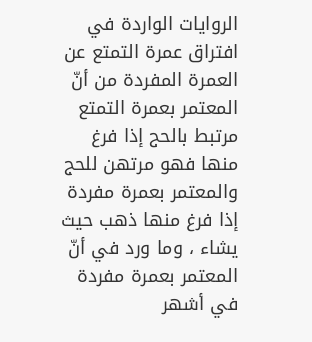الروايات الواردة في افتراق عمرة التمتع عن العمرة المفردة من أنّ المعتمر بعمرة التمتع مرتبط بالحج إذا فرغ منها فهو مرتهن للحج والمعتمر بعمرة مفردة إذا فرغ منها ذهب حيث يشاء ، وما ورد في أنّ المعتمر بعمرة مفردة في أشهر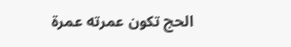الحج تكون عمرته عمرة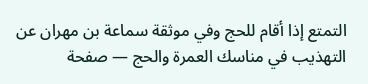التمتع إذا أقام للحج وفي موثقة سماعة بن مهران عن
التهذيب في مناسك العمرة والحج — صفحة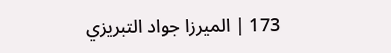173 | الميرزا جواد التبريزي